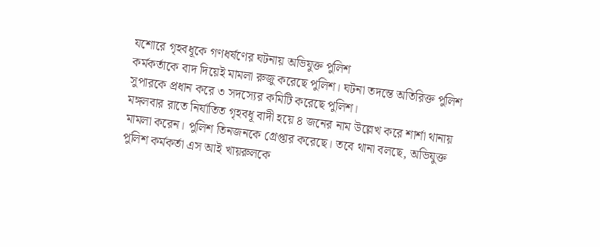যশোরে গৃহবধূকে গণধর্ষণের ঘটনায় অভিযুক্ত পুলিশ
কর্মকর্তাকে বাদ দিয়েই মামলা রুজু করেছে পুলিশ। ঘটনা তদন্তে অতিরিক্ত পুলিশ
সুপারকে প্রধান করে ৩ সদস্যের কমিটি করেছে পুলিশ।
মঙ্গলবার রাতে নির্যাতিত গৃহবধূ বাদী হয়ে ৪ জনের নাম উল্লেখ করে শার্শা থানায় মামলা করেন। পুলিশ তিনজনকে গ্রেপ্তার করেছে। তবে থানা বলছে, অভিযুক্ত পুলিশ কর্মকর্তা এস আই খায়রুলকে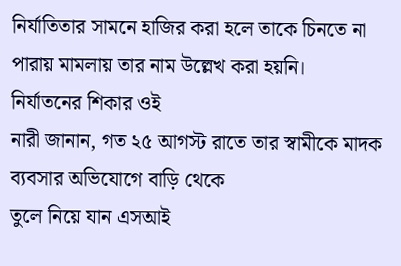নির্যাতিতার সামনে হাজির করা হলে তাকে চিনতে না পারায় মামলায় তার নাম উল্লেখ করা হয়নি।
নির্যাতনের শিকার ওই
নারী জানান, গত ২৫ আগস্ট রাতে তার স্বামীকে মাদক ব্যবসার অভিযোগে বাড়ি থেকে
তুলে নিয়ে যান এসআই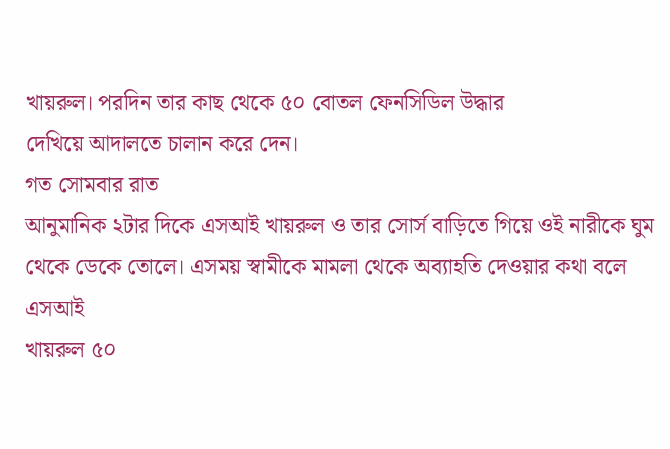খায়রুল। পরদিন তার কাছ থেকে ৫০ বোতল ফেনসিডিল উদ্ধার
দেখিয়ে আদালতে চালান করে দেন।
গত সোমবার রাত
আনুমানিক ২টার দিকে এসআই খায়রুল ও তার সোর্স বাড়িতে গিয়ে ওই নারীকে ঘুম
থেকে ডেকে তোলে। এসময় স্বামীকে মামলা থেকে অব্যাহতি দেওয়ার কথা বলে এসআই
খায়রুল ৫০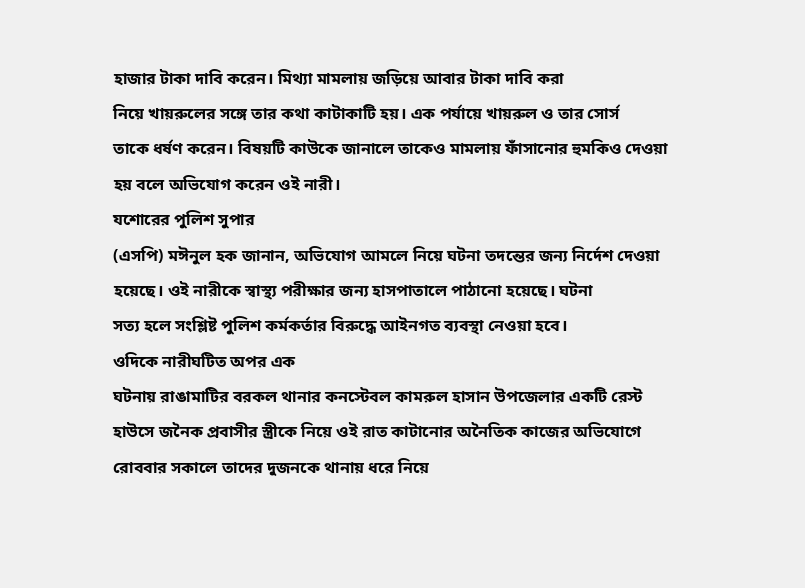হাজার টাকা দাবি করেন। মিথ্যা মামলায় জড়িয়ে আবার টাকা দাবি করা
নিয়ে খায়রুলের সঙ্গে তার কথা কাটাকাটি হয়। এক পর্যায়ে খায়রুল ও তার সোর্স
তাকে ধর্ষণ করেন। বিষয়টি কাউকে জানালে তাকেও মামলায় ফাঁসানোর হুমকিও দেওয়া
হয় বলে অভিযোগ করেন ওই নারী।
যশোরের পুলিশ সুপার
(এসপি) মঈনুল হক জানান, অভিযোগ আমলে নিয়ে ঘটনা তদন্তের জন্য নির্দেশ দেওয়া
হয়েছে। ওই নারীকে স্বাস্থ্য পরীক্ষার জন্য হাসপাতালে পাঠানো হয়েছে। ঘটনা
সত্য হলে সংশ্লিষ্ট পুলিশ কর্মকর্তার বিরুদ্ধে আইনগত ব্যবস্থা নেওয়া হবে।
ওদিকে নারীঘটিত অপর এক
ঘটনায় রাঙামাটির বরকল থানার কনস্টেবল কামরুল হাসান উপজেলার একটি রেস্ট
হাউসে জনৈক প্রবাসীর স্ত্রীকে নিয়ে ওই রাত কাটানোর অনৈতিক কাজের অভিযোগে
রোববার সকালে তাদের দুজনকে থানায় ধরে নিয়ে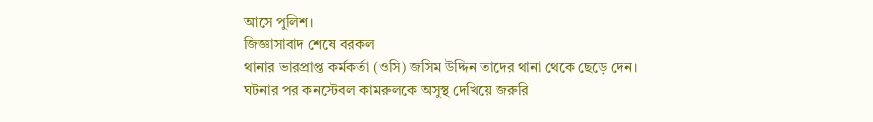আসে পুলিশ।
জিজ্ঞাসাবাদ শেষে বরকল
থানার ভারপ্রাপ্ত কর্মকর্তা (ওসি) জসিম উদ্দিন তাদের থানা থেকে ছেড়ে দেন।
ঘটনার পর কনস্টেবল কামরুলকে অসুস্থ দেখিয়ে জরুরি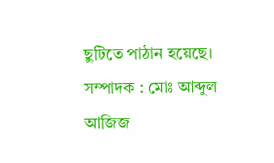ছুটিতে পাঠান হয়েছে।
সম্পাদক : মোঃ আব্দুল আজিজ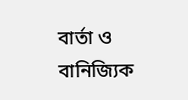বার্তা ও বানিজ্যিক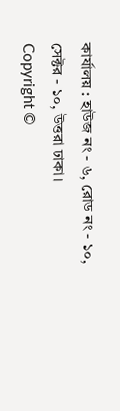কার্যালয় : হাউজ নং - ৬, রোড নং - ১০, সেক্টর - ১০, উত্তরা ঢাকা।
Copyright ©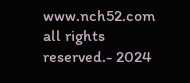www.nch52.com all rights reserved.- 2024